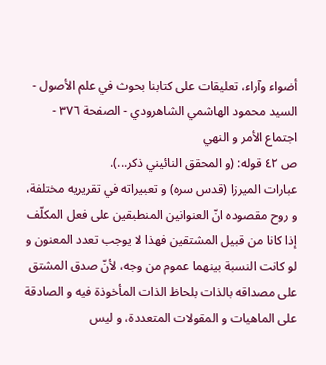أضواء وآراء، تعليقات على كتابنا بحوث في علم الأصول - السيد محمود الهاشمي الشاهرودي - الصفحة ٣٧٦ - اجتماع الأمر و النهي
ص ٤٢ قوله: (و المحقق النائيني ذكر...).
عبارات الميرزا (قدس سره) و تعبيراته في تقريريه مختلفة، و روح مقصوده انّ العنوانين المنطبقين على فعل المكلّف إذا كانا من قبيل المشتقين فهذا لا يوجب تعدد المعنون و لو كانت النسبة بينهما عموم من وجه، لأنّ صدق المشتق على مصداقه بالذات بلحاظ الذات المأخوذة فيه و الصادقة على الماهيات و المقولات المتعددة، و ليس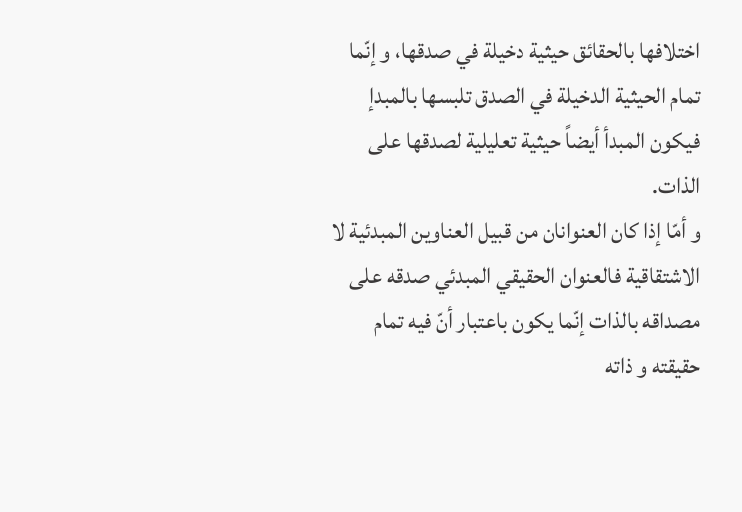اختلافها بالحقائق حيثية دخيلة في صدقها، و إنّما تمام الحيثية الدخيلة في الصدق تلبسها بالمبدإ فيكون المبدأ أيضاً حيثية تعليلية لصدقها على الذات.
و أمّا إذا كان العنوانان من قبيل العناوين المبدئية لا الاشتقاقية فالعنوان الحقيقي المبدئي صدقه على مصداقه بالذات إنّما يكون باعتبار أنّ فيه تمام حقيقته و ذاته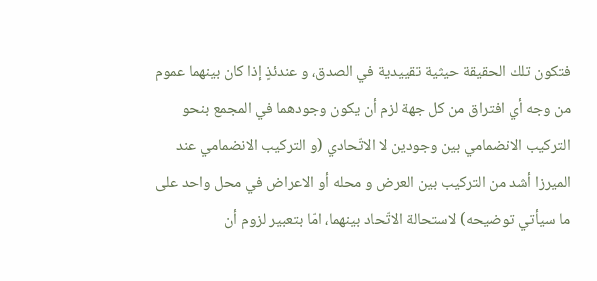فتكون تلك الحقيقة حيثية تقييدية في الصدق، و عندئذٍ إذا كان بينهما عموم من وجه أي افتراق من كل جهة لزم أن يكون وجودهما في المجمع بنحو التركيب الانضمامي بين وجودين لا الاتّحادي (و التركيب الانضمامي عند الميرزا أشد من التركيب بين العرض و محله أو الاعراض في محل واحد على ما سيأتي توضيحه) لاستحالة الاتّحاد بينهما، امّا بتعبير لزوم أن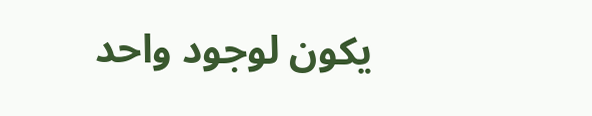يكون لوجود واحد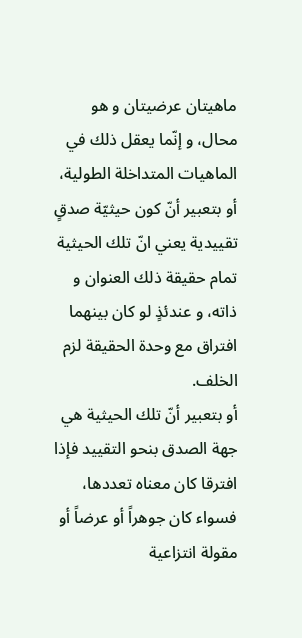ماهيتان عرضيتان و هو محال، و إنّما يعقل ذلك في الماهيات المتداخلة الطولية، أو بتعبير أنّ كون حيثيّة صدقٍ تقييدية يعني انّ تلك الحيثية تمام حقيقة ذلك العنوان و ذاته، و عندئذٍ لو كان بينهما افتراق مع وحدة الحقيقة لزم الخلف.
أو بتعبير أنّ تلك الحيثية هي جهة الصدق بنحو التقييد فإذا افترقا كان معناه تعددها، فسواء كان جوهراً أو عرضاً أو مقولة انتزاعية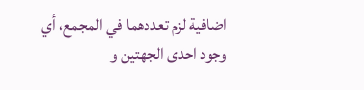اضافية لزم تعددهما في المجمع، أي وجود احدى الجهتين و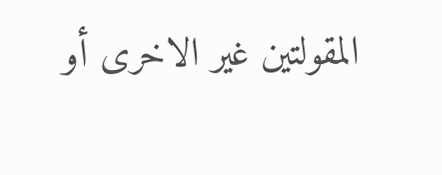المقولتين غير الاخرى أو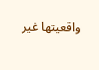واقعيتها غير